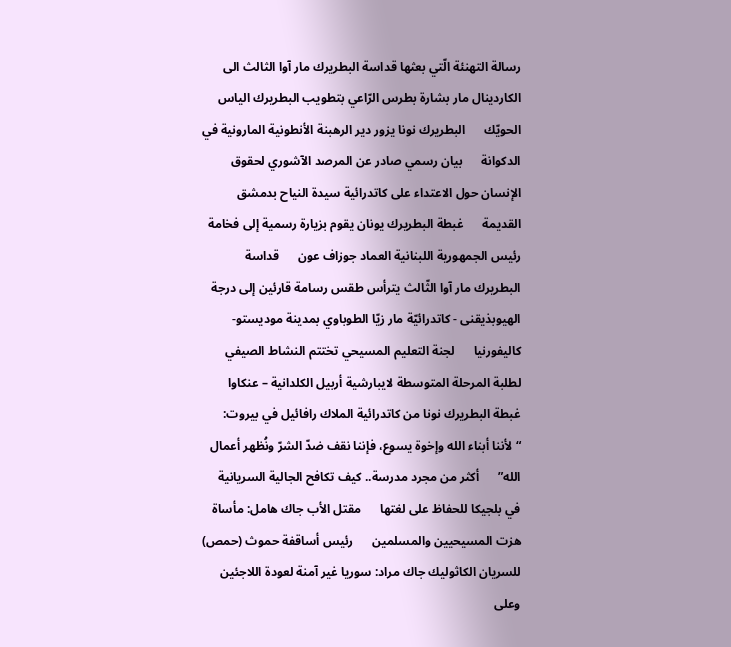رسالة التهنئة الّتي بعثها قداسة البطريرك مار آوا الثالث الى الكاردينال مار بشارة بطرس الرّاعي بتطويب البطريرك الياس الحويّك      البطريرك نونا يزور دير الرهبنة الأنطونية المارونية في الدكوانة      بيان رسمي صادر عن المرصد الآشوري لحقوق الإنسان حول الاعتداء على كاتدرائية سيدة النياح بدمشق القديمة      غبطة البطريرك يونان يقوم بزيارة رسمية إلى فخامة رئيس الجمهورية اللبنانية العماد جوزاف عون      قداسة البطريرك مار آوا الثّالث يترأس طقس رسامة قارئين إلى درجة الهيوبذيقنى - كاتدرائيّة مار زيّا الطوباوي بمدينة موديستو- كاليفورنيا      لجنة التعليم المسيحي تختتم النشاط الصيفي لطلبة المرحلة المتوسطة لايبارشية أربيل الكلدانية – عنكاوا      غبطة البطريرك نونا من كاتدرائية الملاك رافائيل في بيروت: “لأننا أبناء الله وإخوة يسوع، فإننا نقف ضدّ الشرّ ونُظهر أعمال الله”      أكثر من مجرد مدرسة.. كيف تكافح الجالية السريانية في بلجيكا للحفاظ على لغتها      مقتل الأب جاك هامل: مأساة هزت المسيحيين والمسلمين      رئيس أساقفة حموث (حمص) للسريان الكاثوليك جاك مراد: سوريا غير آمنة لعودة اللاجئين وعلى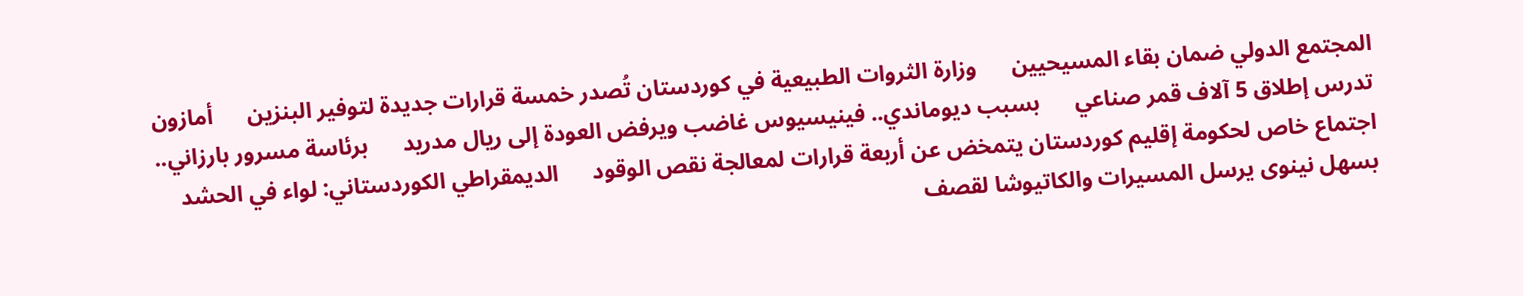المجتمع الدولي ضمان بقاء المسيحيين      وزارة الثروات الطبيعية في كوردستان تُصدر خمسة قرارات جديدة لتوفير البنزين      أمازون تدرس إطلاق 5 آلاف قمر صناعي      بسبب ديوماندي.. فينيسيوس غاضب ويرفض العودة إلى ريال مدريد      برئاسة مسرور بارزاني.. اجتماع خاص لحكومة إقليم كوردستان يتمخض عن أربعة قرارات لمعالجة نقص الوقود      الديمقراطي الكوردستاني: لواء في الحشد بسهل نينوى يرسل المسيرات والكاتيوشا لقصف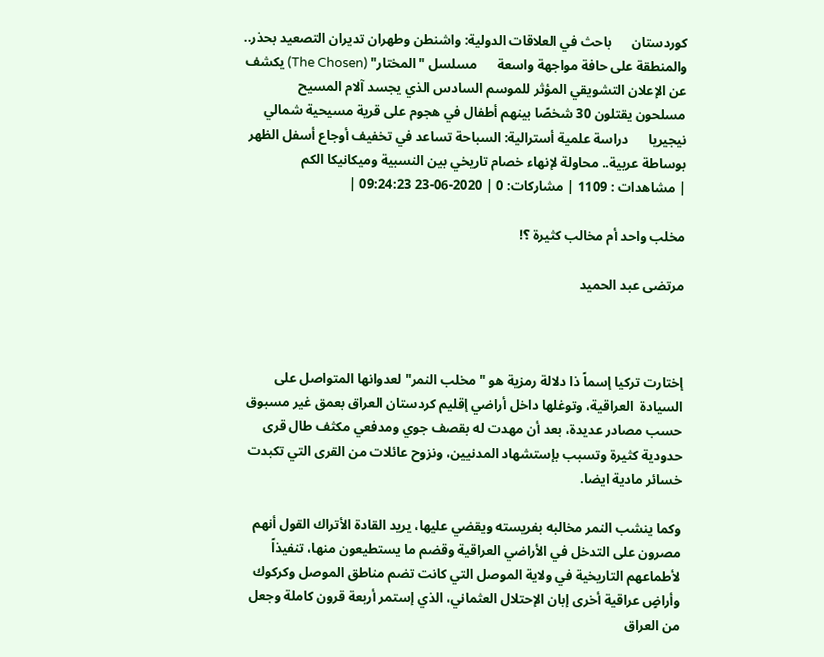كوردستان      باحث في العلاقات الدولية: واشنطن وطهران تديران التصعيد بحذر.. والمنطقة على حافة مواجهة واسعة      مسلسل "المختار" (The Chosen) يكشف عن الإعلان التشويقي المؤثر للموسم السادس الذي يجسد آلام المسيح      مسلحون يقتلون 30 شخصًا بينهم أطفال في هجوم على قرية مسيحية شمالي نيجيريا      دراسة علمية أسترالية: السباحة تساعد في تخفيف أوجاع أسفل الظهر      بوساطة عربية.. محاولة لإنهاء خصام تاريخي بين النسبية وميكانيكا الكم
| مشاهدات : 1109 | مشاركات: 0 | 2020-06-23 09:24:23 |

مخلب واحد أم مخالب كثيرة ؟!

مرتضى عبد الحميد



إختارت تركيا إسماً ذا دلالة رمزية هو "مخلب النمر" لعدوانها المتواصل على السيادة  العراقية، وتوغلها داخل أراضي إقليم كردستان العراق بعمق غير مسبوق حسب مصادر عديدة، بعد أن مهدت له بقصف جوي ومدفعي مكثف طال قرى حدودية كثيرة وتسبب بإستشهاد المدنيين، ونزوح عائلات من القرى التي تكبدت خسائر مادية ايضا.

وكما ينشب النمر مخالبه بفريسته ويقضي عليها، يريد القادة الأتراك القول أنهم مصرون على التدخل في الأراضي العراقية وقضم ما يستطيعون منها، تنفيذاً لأطماعهم التاريخية في ولاية الموصل التي كانت تضم مناطق الموصل وكركوك وأراضٍ عراقية أخرى إبان الإحتلال العثماني، الذي إستمر أربعة قرون كاملة وجعل من العراق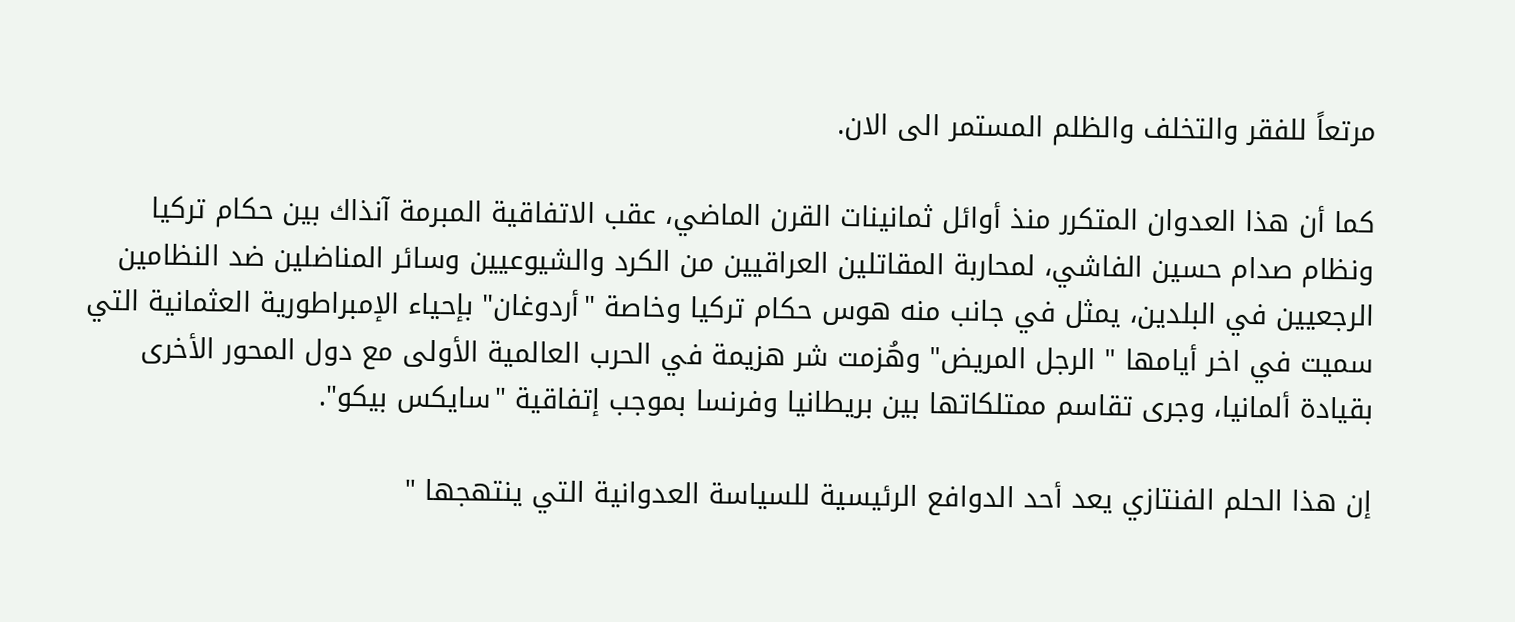مرتعاً للفقر والتخلف والظلم المستمر الى الان.

كما أن هذا العدوان المتكرر منذ أوائل ثمانينات القرن الماضي، عقب الاتفاقية المبرمة آنذاك بين حكام تركيا ونظام صدام حسين الفاشي، لمحاربة المقاتلين العراقيين من الكرد والشيوعيين وسائر المناضلين ضد النظامين الرجعيين في البلدين، يمثل في جانب منه هوس حكام تركيا وخاصة "أردوغان" بإحياء الإمبراطورية العثمانية التي سميت في اخر أيامها " الرجل المريض" وهُزمت شر هزيمة في الحرب العالمية الأولى مع دول المحور الأخرى بقيادة ألمانيا، وجرى تقاسم ممتلكاتها بين بريطانيا وفرنسا بموجب إتفاقية "سايكس بيكو".

إن هذا الحلم الفنتازي يعد أحد الدوافع الرئيسية للسياسة العدوانية التي ينتهجها "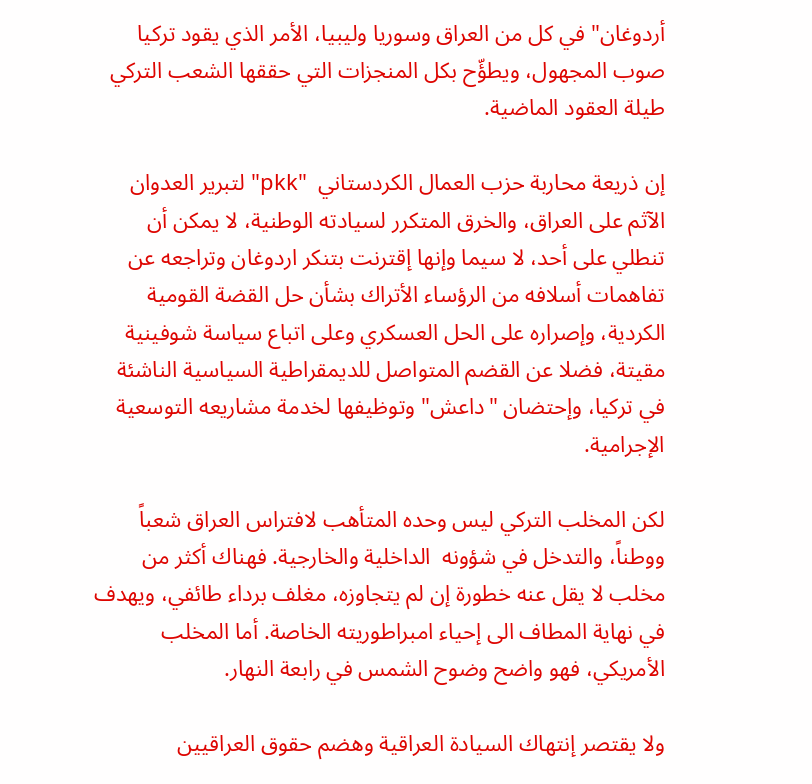أردوغان" في كل من العراق وسوريا وليبيا، الأمر الذي يقود تركيا صوب المجهول، ويطؤّح بكل المنجزات التي حققها الشعب التركي طيلة العقود الماضية.

إن ذريعة محاربة حزب العمال الكردستاني  "pkk" لتبرير العدوان الآثم على العراق، والخرق المتكرر لسيادته الوطنية، لا يمكن أن تنطلي على أحد، لا سيما وإنها إقترنت بتنكر اردوغان وتراجعه عن تفاهمات أسلافه من الرؤساء الأتراك بشأن حل القضة القومية الكردية، وإصراره على الحل العسكري وعلى اتباع سياسة شوفينية مقيتة، فضلا عن القضم المتواصل للديمقراطية السياسية الناشئة في تركيا، وإحتضان "داعش" وتوظيفها لخدمة مشاريعه التوسعية الإجرامية.

لكن المخلب التركي ليس وحده المتأهب لافتراس العراق شعباً ووطناً، والتدخل في شؤونه  الداخلية والخارجية. فهناك أكثر من  مخلب لا يقل عنه خطورة إن لم يتجاوزه، مغلف برداء طائفي، ويهدف في نهاية المطاف الى إحياء امبراطوريته الخاصة. أما المخلب الأمريكي، فهو واضح وضوح الشمس في رابعة النهار.

ولا يقتصر إنتهاك السيادة العراقية وهضم حقوق العراقيين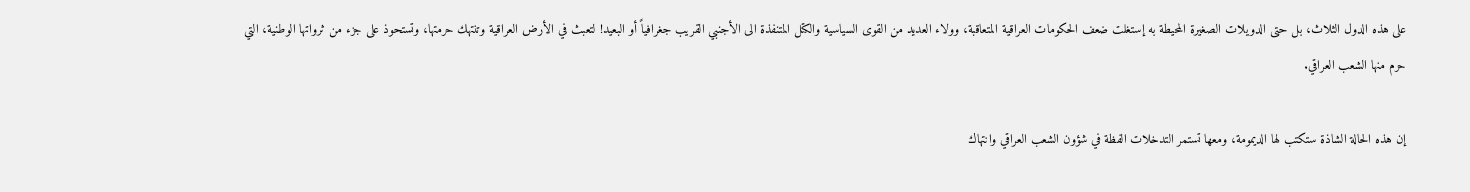على هذه الدول الثلاث، بل حتى الدويلات الصغيرة المحيطة به إستغلت ضعف الحكومات العراقية المتعاقبة، وولاء العديد من القوى السياسية والكتل المتنفذة الى الأجنبي القريب جغرافياً أو البعيد! لتعبث في الأرض العراقية وتنتهك حرمتها، وتستحوذ على جزء من ثرواتها الوطنية، التي حرم منها الشعب العراقي.

إن هذه الحالة الشاذة ستكتب لها الديمومة، ومعها تستمر التدخلات الفظة في شؤون الشعب العراقي وانتهاك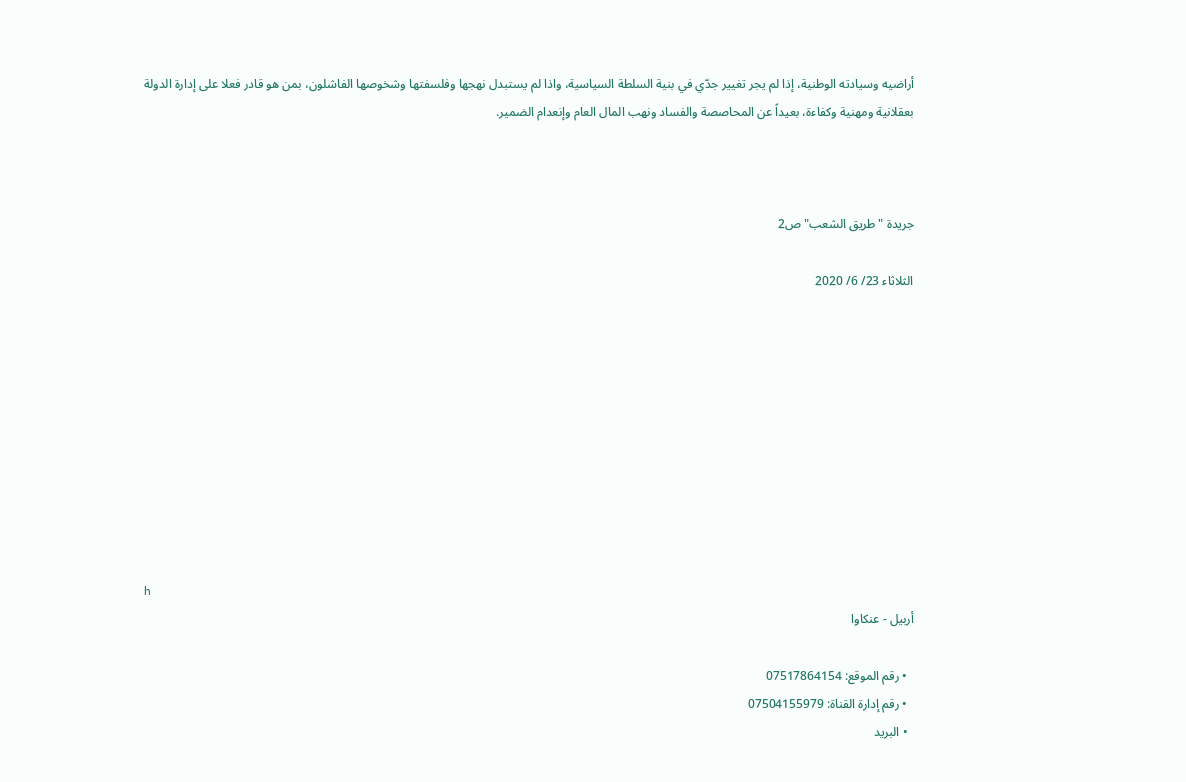أراضيه وسيادته الوطنية، إذا لم يجر تغيير جدّي في بنية السلطة السياسية، واذا لم يستبدل نهجها وفلسفتها وشخوصها الفاشلون، بمن هو قادر فعلا على إدارة الدولة بعقلانية ومهنية وكفاءة، بعيداً عن المحاصصة والفساد ونهب المال العام وإنعدام الضمير.



جريدة "طريق الشعب" ص2

الثلاثاء 23/ 6/ 2020










h
أربيل - عنكاوا

  • رقم الموقع: 07517864154
  • رقم إدارة القناة: 07504155979
  • البريد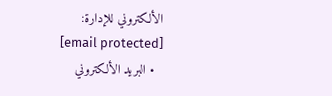الألكتروني للإدارة:
    [email protected]
  • البريد الألكتروني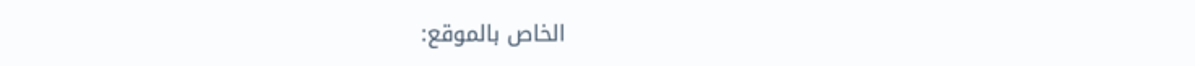الخاص بالموقع: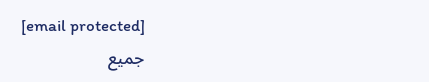[email protected]
جميع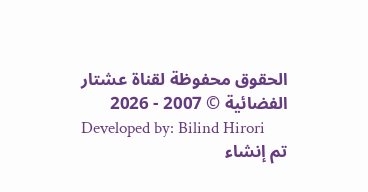الحقوق محفوظة لقناة عشتار الفضائية © 2007 - 2026
Developed by: Bilind Hirori
تم إنشاء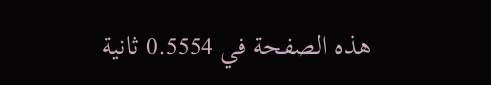هذه الصفحة في 0.5554 ثانية